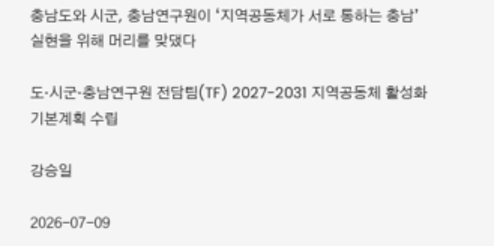충남도와 시군, 충남연구원이 ‘지역공동체가 서로 통하는 충남’ 실현을 위해 머리를 맞댔다

도·시군‧충남연구원 전담팀(TF) 2027-2031 지역공동체 활성화 기본계획 수립

강승일

2026-07-09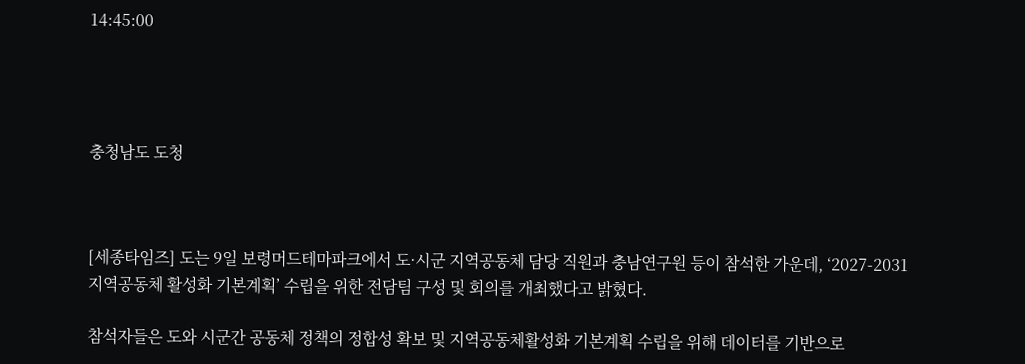14:45:00




충청남도 도청



[세종타임즈] 도는 9일 보령머드테마파크에서 도·시군 지역공동체 담당 직원과 충남연구원 등이 참석한 가운데, ‘2027-2031 지역공동체 활성화 기본계획’ 수립을 위한 전담팀 구성 및 회의를 개최했다고 밝혔다.

참석자들은 도와 시군간 공동체 정책의 정합성 확보 및 지역공동체활성화 기본계획 수립을 위해 데이터를 기반으로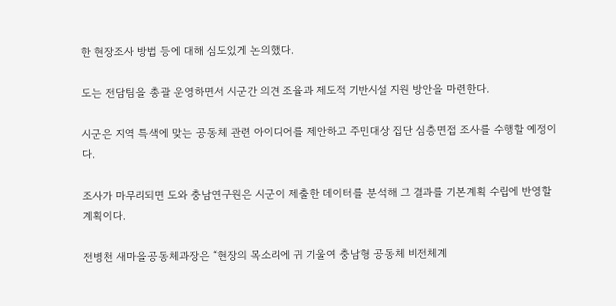한 현장조사 방법 등에 대해 심도있게 논의했다.

도는 전담팀을 총괄 운영하면서 시군간 의견 조율과 제도적 기반시설 지원 방안을 마련한다.

시군은 지역 특색에 맞는 공동체 관련 아이디어를 제안하고 주민대상 집단 심층면접 조사를 수행할 예정이다.

조사가 마무리되면 도와 충남연구원은 시군이 제출한 데이터를 분석해 그 결과를 기본계획 수립에 반영할 계획이다.

전병천 새마을공동체과장은 “현장의 목소리에 귀 기울여 충남형 공동체 비전체계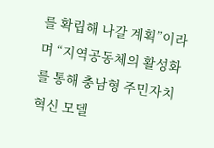를 확립해 나갈 계획”이라며 “지역공동체의 활성화를 통해 충남형 주민자치혁신 모델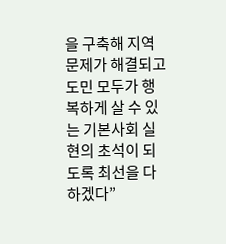을 구축해 지역문제가 해결되고 도민 모두가 행복하게 살 수 있는 기본사회 실현의 초석이 되도록 최선을 다하겠다”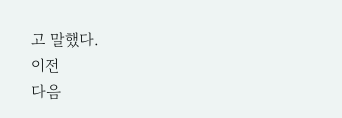고 말했다.
이전
다음